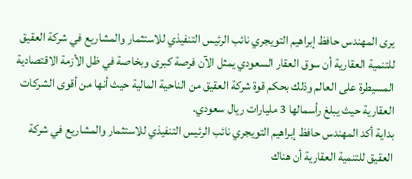يرى المهندس حافظ إبراهيم التويجري نائب الرئيس التنفيذي للاستثمار والمشاريع في شركة العقيق للتنمية العقارية أن سوق العقار السعودي يمثل الآن فرصة كبرى وبخاصة في ظل الأزمة الاقتصادية المسيطرة على العالم وذلك بحكم قوة شركة العقيق من الناحية المالية حيث أنها من أقوى الشركات العقارية حيث يبلغ رأسمالها 3 مليارات ريال سعودي.
بداية أكد المهندس حافظ إبراهيم التويجري نائب الرئيس التنفيذي للاستثمار والمشاريع في شركة العقيق للتنمية العقارية أن هناك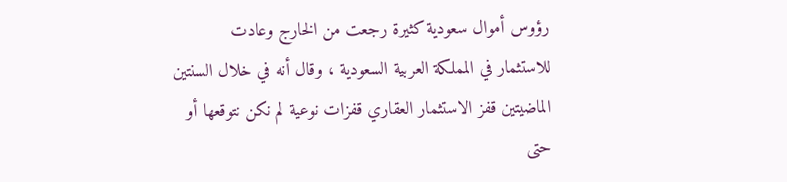رؤوس أموال سعودية كثيرة رجعت من الخارج وعادت للاستثمار في المملكة العربية السعودية ، وقال أنه في خلال السنتين الماضيتين قفز الاستثمار العقاري قفزات نوعية لم نكن نتوقعها أو حتى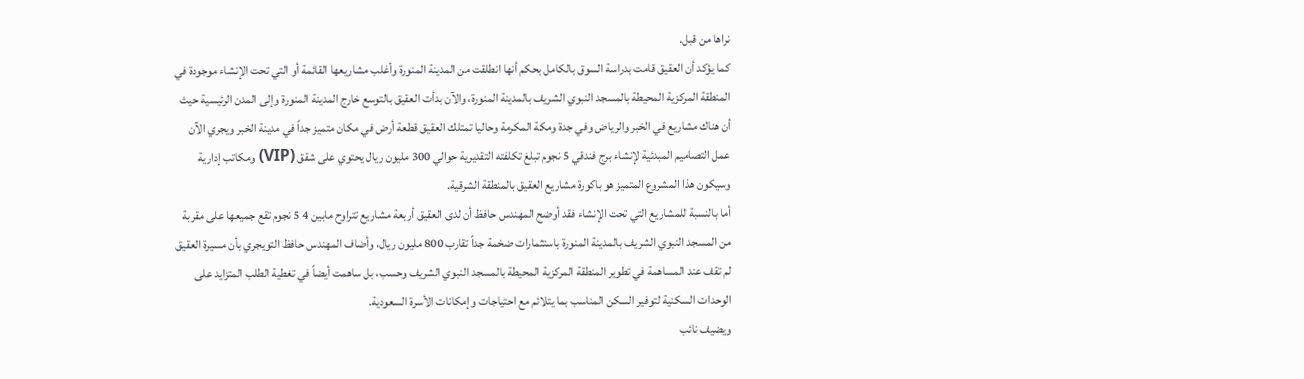نراها من قبل.
كما يؤكد أن العقيق قامت بدراسة السوق بالكامل بحكم أنها انطلقت من المدينة المنورة وأغلب مشاريعها القائمة أو التي تحت الإنشاء موجودة في المنطقة المركزية المحيطة بالمسجد النبوي الشريف بالمدينة المنورة، والآن بدأت العقيق بالتوسع خارج المدينة المنورة وإلى المدن الرئيسية حيث أن هناك مشاريع في الخبر والرياض وفي جدة ومكة المكرمة وحاليا تمتلك العقيق قطعة أرض في مكان متميز جداً في مدينة الخبر ويجري الآن عمل التصاميم المبدئية لإنشاء برج فندقي 5 نجوم تبلغ تكلفته التقديرية حوالي 300 مليون ريال يحتوي على شقق (VIP) ومكاتب إدارية وسيكون هذا المشروع المتميز هو باكورة مشاريع العقيق بالمنطقة الشرقية.
أما بالنسبة للمشاريع التي تحت الإنشاء فقد أوضح المهندس حافظ أن لدى العقيق أربعة مشاريع تتراوح مابين 4 5 نجوم تقع جميعها على مقربة من المسجد النبوي الشريف بالمدينة المنورة باستثمارات ضخمة جداً تقارب 800 مليون ريال، وأضاف المهندس حافظ التويجري بأن مسيرة العقيق لم تقف عند المساهمة في تطوير المنطقة المركزية المحيطة بالمسجد النبوي الشريف وحسب، بل ساهمت أيضاً في تغطية الطلب المتزايد على الوحدات السكنية لتوفير السكن المناسب بما يتلائم مع احتياجات وإمكانات الأسرة السعودية.
ويضيف نائب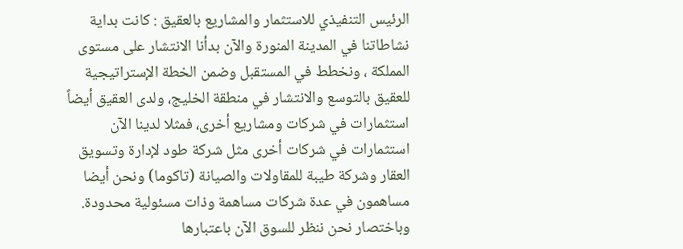الرئيس التنفيذي للاستثمار والمشاريع بالعقيق : كانت بداية نشاطاتنا في المدينة المنورة والآن بدأنا الانتشار على مستوى المملكة ، ونخطط في المستقبل وضمن الخطة الإستراتيجية للعقيق بالتوسع والانتشار في منطقة الخليج، ولدى العقيق أيضاً استثمارات في شركات ومشاريع أخرى، فمثلا لدينا الآن استثمارات في شركات أخرى مثل شركة طود لإدارة وتسويق العقار وشركة طيبة للمقاولات والصيانة (تاكوما) ونحن أيضا مساهمون في عدة شركات مساهمة وذات مسئولية محدودة.
وباختصار نحن ننظر للسوق الآن باعتبارها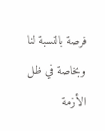فرصة بالنسبة لنا وبخاصة في ظل الأزمة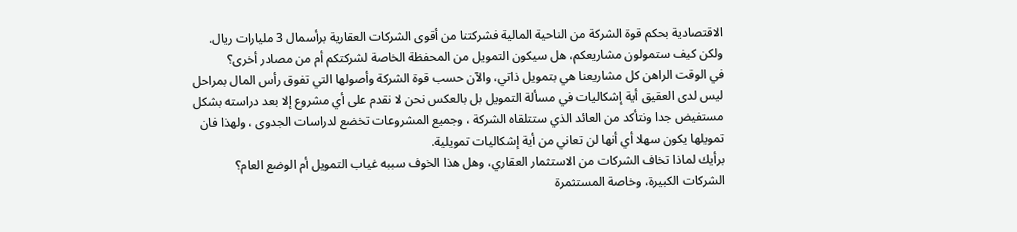الاقتصادية بحكم قوة الشركة من الناحية المالية فشركتنا من أقوى الشركات العقارية برأسمال 3 مليارات ريال.
ولكن كيف ستمولون مشاريعكم، هل سيكون التمويل من المحفظة الخاصة لشركتكم أم من مصادر أخرى؟
في الوقت الراهن كل مشاريعنا هي بتمويل ذاتي، والآن حسب قوة الشركة وأصولها التي تفوق رأس المال بمراحل ليس لدى العقيق أية إشكاليات في مسألة التمويل بل بالعكس نحن لا نقدم على أي مشروع إلا بعد دراسته بشكل مستفيض جدا ونتأكد من العائد الذي ستتلقاه الشركة ، وجميع المشروعات تخضع لدراسات الجدوى ، ولهذا فان تمويلها يكون سهلا أي أنها لن تعاني من أية إشكاليات تمويلية.
برأيك لماذا تخاف الشركات من الاستثمار العقاري، وهل هذا الخوف سببه غياب التمويل أم الوضع العام؟
الشركات الكبيرة، وخاصة المستثمرة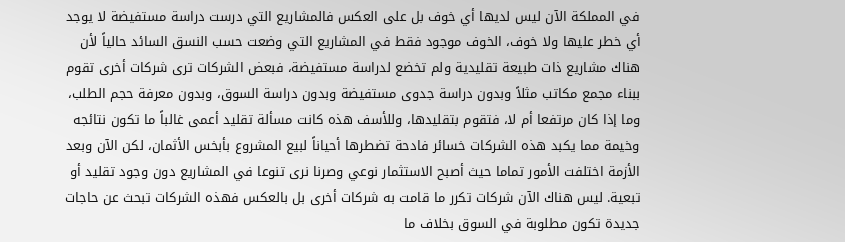في المملكة الآن ليس لديها أي خوف بل على العكس فالمشاريع التي درست دراسة مستفيضة لا يوجد أي خطر عليها ولا خوف، الخوف موجود فقط في المشاريع التي وضعت حسب النسق السائد حالياً لأن هناك مشاريع ذات طبيعة تقليدية ولم تخضع لدراسة مستفيضة، فبعض الشركات ترى شركات أخرى تقوم ببناء مجمع مكاتب مثلاً وبدون دراسة جدوى مستفيضة وبدون دراسة السوق، وبدون معرفة حجم الطلب، وما إذا كان مرتفعا أم لا، فتقوم بتقليدها، وللأسف هذه كانت مسألة تقليد أعمى غالباً ما تكون نتائجه وخيمة مما يكبد هذه الشركات خسائر فادحة تضطرها أحياناً لبيع المشروع بأبخس الأثمان، لكن الآن وبعد الأزمة اختلفت الأمور تماما حيث أصبح الاستثمار نوعي وصرنا نرى تنوعا في المشاريع دون وجود تقليد أو تبعية. ليس هناك الآن شركات تكرر ما قامت به شركات أخرى بل بالعكس فهذه الشركات تبحث عن حاجات جديدة تكون مطلوبة في السوق بخلاف ما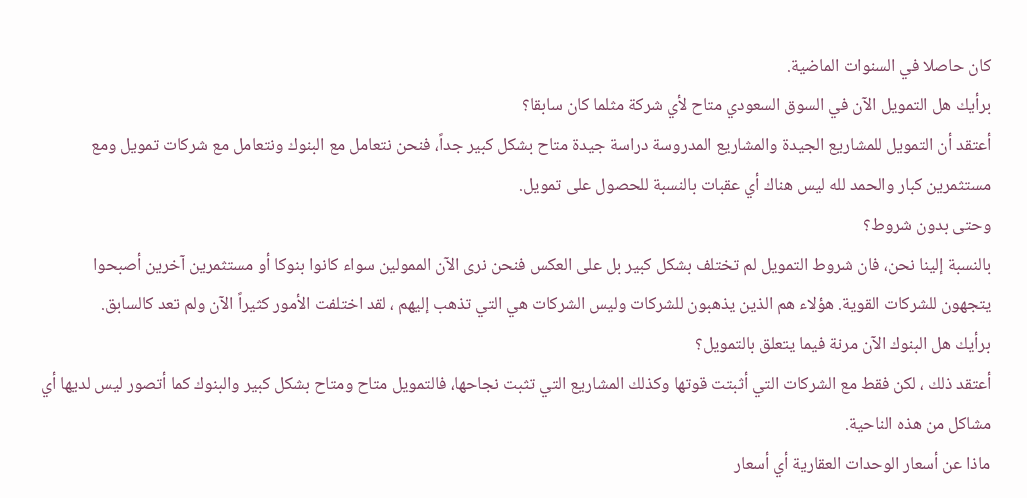كان حاصلا في السنوات الماضية.
برأيك هل التمويل الآن في السوق السعودي متاح لأي شركة مثلما كان سابقا؟
أعتقد أن التمويل للمشاريع الجيدة والمشاريع المدروسة دراسة جيدة متاح بشكل كبير جداً، فنحن نتعامل مع البنوك ونتعامل مع شركات تمويل ومع مستثمرين كبار والحمد لله ليس هناك أي عقبات بالنسبة للحصول على تمويل.
وحتى بدون شروط؟
بالنسبة إلينا نحن، فان شروط التمويل لم تختلف بشكل كبير بل على العكس فنحن نرى الآن الممولين سواء كانوا بنوكا أو مستثمرين آخرين أصبحوا يتجهون للشركات القوية. هؤلاء هم الذين يذهبون للشركات وليس الشركات هي التي تذهب إليهم ، لقد اختلفت الأمور كثيراً الآن ولم تعد كالسابق.
برأيك هل البنوك الآن مرنة فيما يتعلق بالتمويل؟
أعتقد ذلك ، لكن فقط مع الشركات التي أثبتت قوتها وكذلك المشاريع التي تثبت نجاحها، فالتمويل متاح ومتاح بشكل كبير والبنوك كما أتصور ليس لديها أي مشاكل من هذه الناحية.
ماذا عن أسعار الوحدات العقارية أي أسعار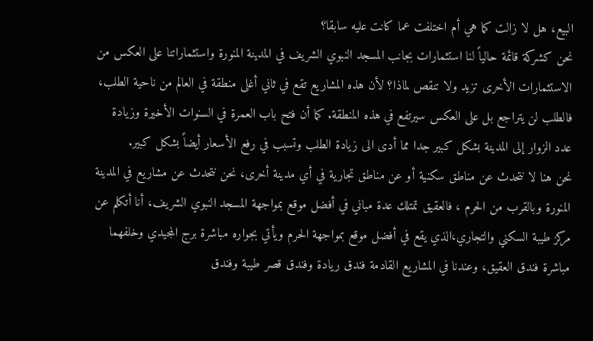البيع، هل لا زالت كما هي أم اختلفت عما كانت عليه سابقا؟
نحن كشركة قائمة حالياً لنا استثمارات بجانب المسجد النبوي الشريف في المدينة المنورة واستثماراتنا على العكس من الاستثمارات الأخرى تزيد ولا تنقص لماذا؟ لأن هذه المشاريع تقع في ثاني أغلى منطقة في العالم من ناحية الطلب، فالطلب لن يتراجع بل على العكس سيرتفع في هذه المنطقة. كما أن فتح باب العمرة في السنوات الأخيرة وزيادة عدد الزوار إلى المدينة بشكل كبير جدا مما أدى الى زيادة الطلب وتسبب في رفع الأسعار أيضاً بشكل كبير.
نحن هنا لا نتحدث عن مناطق سكنية أو عن مناطق تجارية في أي مدينة أخرى، نحن نتحدث عن مشاريع في المدينة المنورة وبالقرب من الحرم ، فالعقيق تمتلك عدة مباني في أفضل موقع بمواجهة المسجد النبوي الشريف، أنا أتكلم عن مركز طيبة السكني والتجاري،الذي يقع في أفضل موقع بمواجهة الحرم ويأتي بجواره مباشرة برج المجيدي وخلفهما مباشرة فندق العقيق، وعندنا في المشاريع القادمة فندق ريادة وفندق قصر طيبة وفندق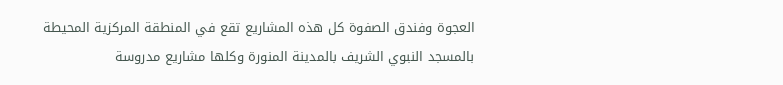العجوة وفندق الصفوة كل هذه المشاريع تقع في المنطقة المركزية المحيطة بالمسجد النبوي الشريف بالمدينة المنورة وكلها مشاريع مدروسة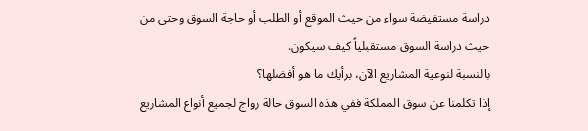دراسة مستفيضة سواء من حيث الموقع أو الطلب أو حاجة السوق وحتى من حيث دراسة السوق مستقبلياً كيف سيكون.
بالنسبة لنوعية المشاريع الآن، برأيك ما هو أفضلها؟
إذا تكلمنا عن سوق المملكة ففي هذه السوق حالة رواج لجميع أنواع المشاريع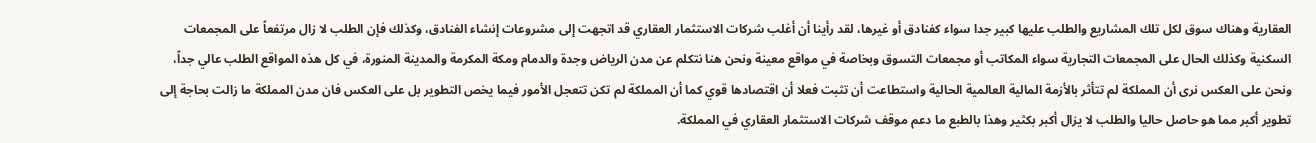العقارية وهناك سوق لكل تلك المشاريع والطلب عليها كبير جدا سواء كفنادق أو غيرها، لقد رأينا أن أغلب شركات الاستثمار العقاري قد اتجهت إلى مشروعات إنشاء الفنادق، وكذلك فإن الطلب لا زال مرتفعاً على المجمعات السكنية وكذلك الحال على المجمعات التجارية سواء المكاتب أو مجمعات التسوق وبخاصة في مواقع معينة ونحن هنا نتكلم عن مدن الرياض وجدة والدمام ومكة المكرمة والمدينة المنورة، في كل هذه المواقع الطلب عالي جداً، ونحن على العكس نرى أن المملكة لم تتأثر بالأزمة المالية العالمية الحالية واستطاعت أن تثبت فعلا أن اقتصادها قوي كما أن المملكة لم تكن تتعجل الأمور فيما يخص التطوير بل على العكس فان مدن المملكة ما زالت بحاجة إلى تطوير أكبر مما هو حاصل حاليا والطلب لا يزال أكبر بكثير وهذا بالطبع ما دعم موقف شركات الاستثمار العقاري في المملكة.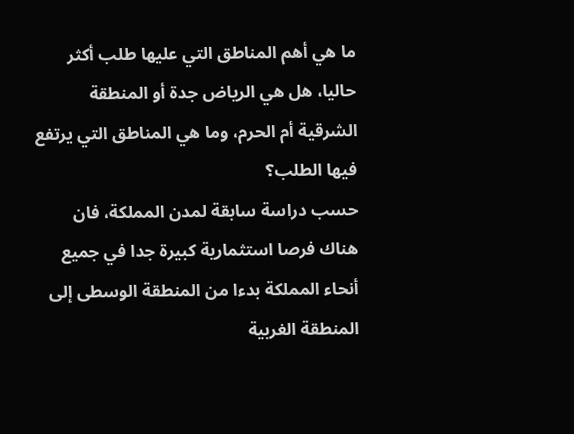ما هي أهم المناطق التي عليها طلب أكثر حاليا، هل هي الرياض جدة أو المنطقة الشرقية أم الحرم، وما هي المناطق التي يرتفع فيها الطلب؟
حسب دراسة سابقة لمدن المملكة، فان هناك فرصا استثمارية كبيرة جدا في جميع أنحاء المملكة بدءا من المنطقة الوسطى إلى المنطقة الغربية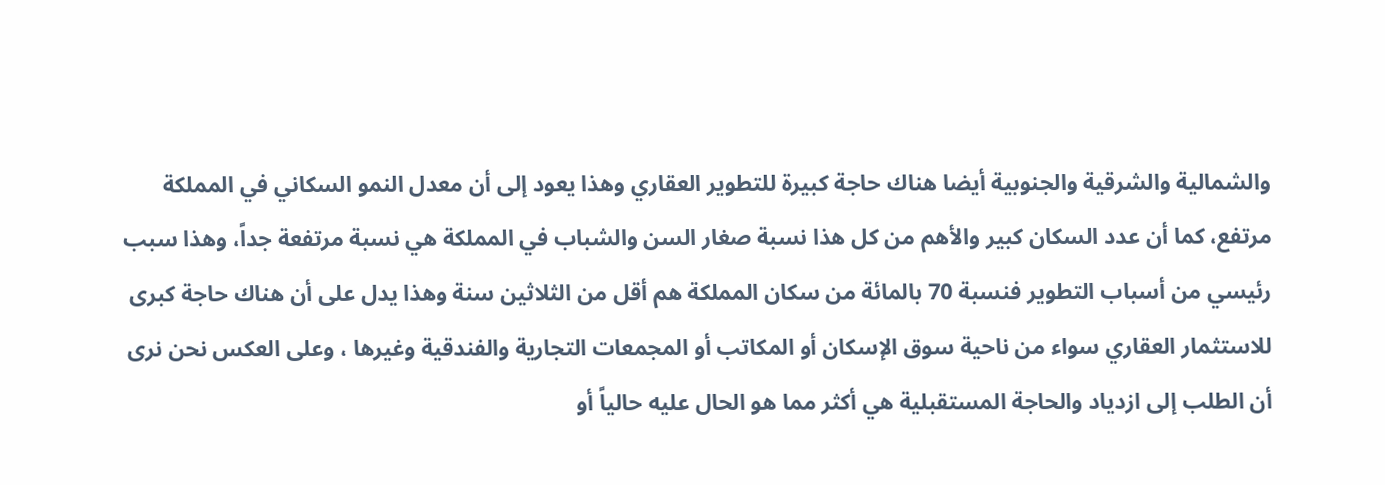والشمالية والشرقية والجنوبية أيضا هناك حاجة كبيرة للتطوير العقاري وهذا يعود إلى أن معدل النمو السكاني في المملكة مرتفع، كما أن عدد السكان كبير والأهم من كل هذا نسبة صغار السن والشباب في المملكة هي نسبة مرتفعة جداً، وهذا سبب رئيسي من أسباب التطوير فنسبة 70 بالمائة من سكان المملكة هم أقل من الثلاثين سنة وهذا يدل على أن هناك حاجة كبرى للاستثمار العقاري سواء من ناحية سوق الإسكان أو المكاتب أو المجمعات التجارية والفندقية وغيرها ، وعلى العكس نحن نرى أن الطلب إلى ازدياد والحاجة المستقبلية هي أكثر مما هو الحال عليه حالياً أو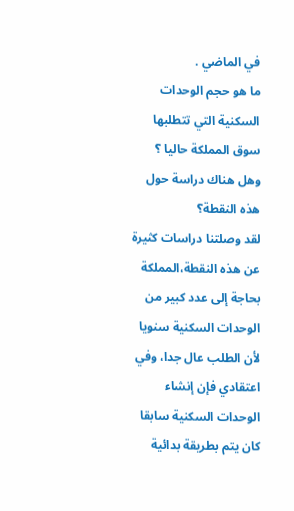في الماضي .
ما هو حجم الوحدات السكنية التي تتطلبها سوق المملكة حاليا ؟ وهل هناك دراسة حول هذه النقطة؟
لقد وصلتنا دراسات كثيرة عن هذه النقطة،المملكة بحاجة إلى عدد كبير من الوحدات السكنية سنويا لأن الطلب عال جدا، وفي اعتقادي فإن إنشاء الوحدات السكنية سابقا كان يتم بطريقة بدائية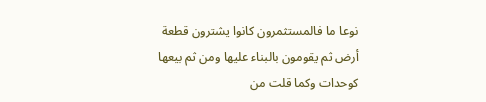نوعا ما فالمستثمرون كانوا يشترون قطعة أرض ثم يقومون بالبناء عليها ومن ثم بيعها كوحدات وكما قلت من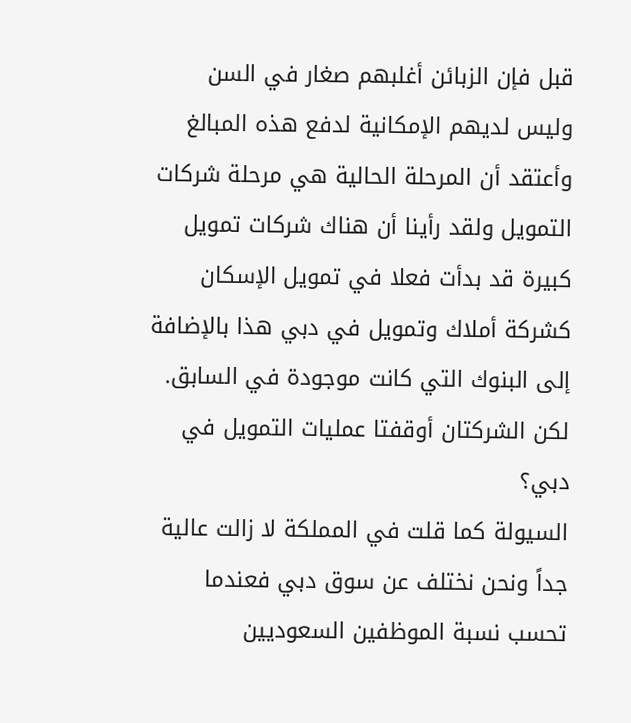قبل فإن الزبائن أغلبهم صغار في السن وليس لديهم الإمكانية لدفع هذه المبالغ وأعتقد أن المرحلة الحالية هي مرحلة شركات التمويل ولقد رأينا أن هناك شركات تمويل كبيرة قد بدأت فعلا في تمويل الإسكان كشركة أملاك وتمويل في دبي هذا بالإضافة إلى البنوك التي كانت موجودة في السابق.
لكن الشركتان أوقفتا عمليات التمويل في دبي؟
السيولة كما قلت في المملكة لا زالت عالية جداً ونحن نختلف عن سوق دبي فعندما تحسب نسبة الموظفين السعوديين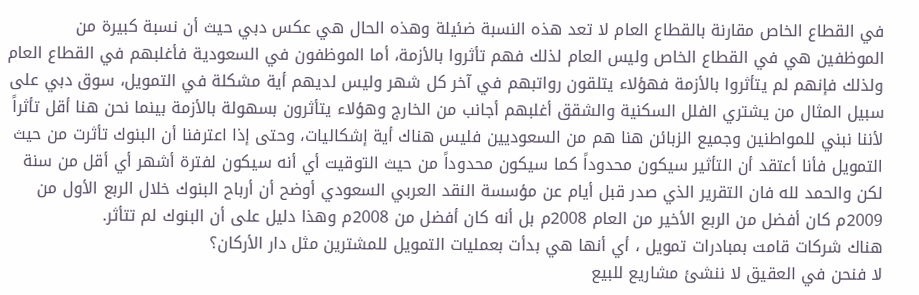في القطاع الخاص مقارنة بالقطاع العام لا تعد هذه النسبة ضئيلة وهذه الحال هي عكس دبي حيث أن نسبة كبيرة من الموظفين هي في القطاع الخاص وليس العام لذلك فهم تأثروا بالأزمة، أما الموظفون في السعودية فأغلبهم في القطاع العام ولذلك فإنهم لم يتأثروا بالأزمة فهؤلاء يتلقون رواتبهم في آخر كل شهر وليس لديهم أية مشكلة في التمويل، سوق دبي على سبيل المثال من يشتري الفلل السكنية والشقق أغلبهم أجانب من الخارج وهؤلاء يتأثرون بسهولة بالأزمة بينما نحن هنا أقل تأثراً لأننا نبني للمواطنين وجميع الزبائن هنا هم من السعوديين فليس هناك أية إشكاليات، وحتى إذا اعترفنا أن البنوك تأثرت من حيث التمويل فأنا أعتقد أن التأثير سيكون محدوداً كما سيكون محدوداً من حيث التوقيت أي أنه سيكون لفترة أشهر أي أقل من سنة لكن والحمد لله فان التقرير الذي صدر قبل أيام عن مؤسسة النقد العربي السعودي أوضح أن أرباح البنوك خلال الربع الأول من 2009م كان أفضل من الربع الأخير من العام 2008م بل أنه كان أفضل من 2008م وهذا دليل على أن البنوك لم تتأثر.
هناك شركات قامت بمبادرات تمويل ، أي أنها هي بدأت بعمليات التمويل للمشترين مثل دار الأركان؟
لا فنحن في العقيق لا ننشئ مشاريع للبيع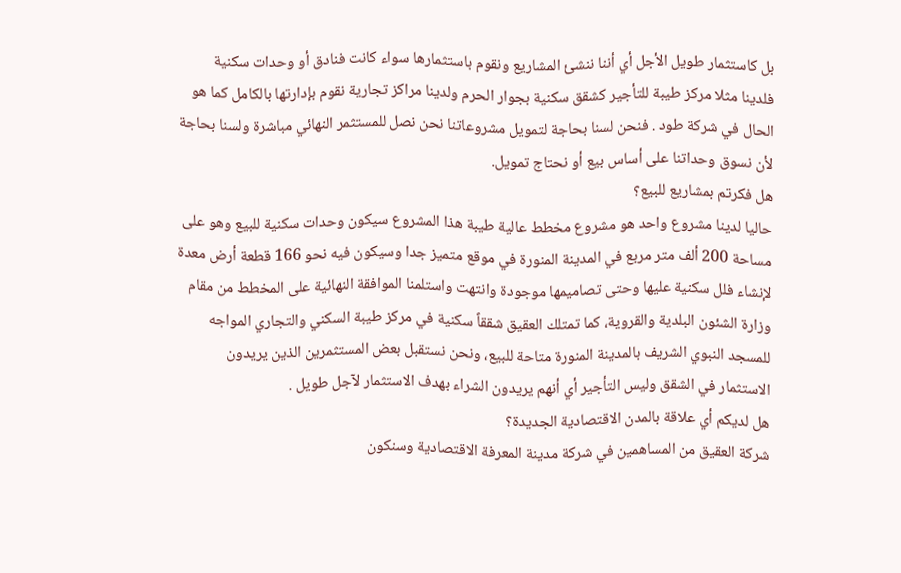بل كاستثمار طويل الأجل أي أننا ننشئ المشاريع ونقوم باستثمارها سواء كانت فنادق أو وحدات سكنية فلدينا مثلا مركز طيبة للتأجير كشقق سكنية بجوار الحرم ولدينا مراكز تجارية نقوم بإدارتها بالكامل كما هو الحال في شركة طود . فنحن لسنا بحاجة لتمويل مشروعاتنا نحن نصل للمستثمر النهائي مباشرة ولسنا بحاجة لأن نسوق وحداتنا على أساس بيع أو نحتاج تمويل.
هل فكرتم بمشاريع للبيع؟
حاليا لدينا مشروع واحد هو مشروع مخطط عالية طيبة هذا المشروع سيكون وحدات سكنية للبيع وهو على مساحة 200 ألف متر مربع في المدينة المنورة في موقع متميز جدا وسيكون فيه نحو 166 قطعة أرض معدة لإنشاء فلل سكنية عليها وحتى تصاميمها موجودة وانتهت واستلمنا الموافقة النهائية على المخطط من مقام وزارة الشئون البلدية والقروية، كما تمتلك العقيق شققاً سكنية في مركز طيبة السكني والتجاري المواجه للمسجد النبوي الشريف بالمدينة المنورة متاحة للبيع، ونحن نستقبل بعض المستثمرين الذين يريدون الاستثمار في الشقق وليس التأجير أي أنهم يريدون الشراء بهدف الاستثمار لآجل طويل .
هل لديكم أي علاقة بالمدن الاقتصادية الجديدة؟
شركة العقيق من المساهمين في شركة مدينة المعرفة الاقتصادية وسنكون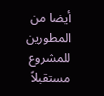أيضا من المطورين للمشروع مستقبلاً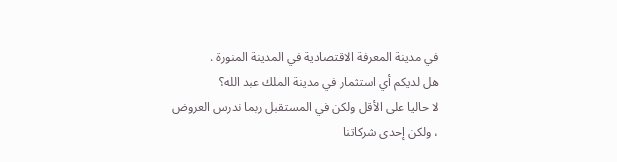في مدينة المعرفة الاقتصادية في المدينة المنورة .
هل لديكم أي استثمار في مدينة الملك عبد الله؟
لا حاليا على الأقل ولكن في المستقبل ربما ندرس العروض ، ولكن إحدى شركاتنا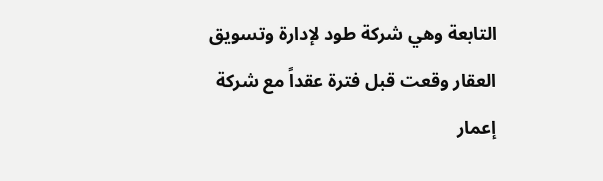التابعة وهي شركة طود لإدارة وتسويق العقار وقعت قبل فترة عقداً مع شركة إعمار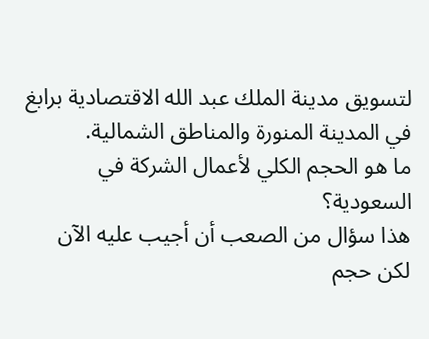لتسويق مدينة الملك عبد الله الاقتصادية برابغ في المدينة المنورة والمناطق الشمالية.
ما هو الحجم الكلي لأعمال الشركة في السعودية؟
هذا سؤال من الصعب أن أجيب عليه الآن لكن حجم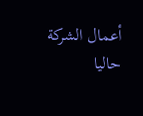أعمال الشركة حاليا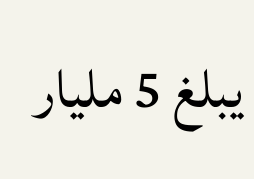يبلغ 5 مليار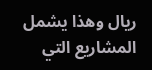ريال وهذا يشمل المشاريع التي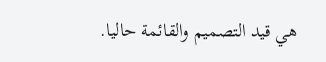هي قيد التصميم والقائمة حاليا.